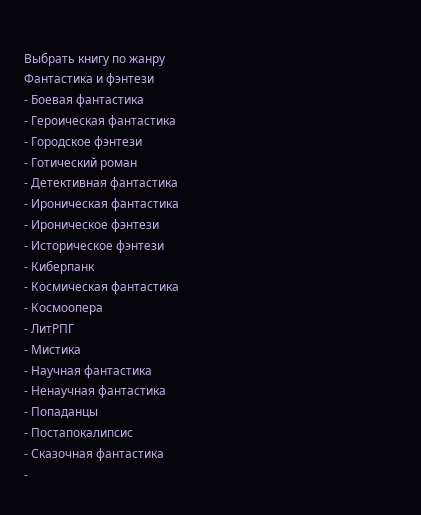Выбрать книгу по жанру
Фантастика и фэнтези
- Боевая фантастика
- Героическая фантастика
- Городское фэнтези
- Готический роман
- Детективная фантастика
- Ироническая фантастика
- Ироническое фэнтези
- Историческое фэнтези
- Киберпанк
- Космическая фантастика
- Космоопера
- ЛитРПГ
- Мистика
- Научная фантастика
- Ненаучная фантастика
- Попаданцы
- Постапокалипсис
- Сказочная фантастика
-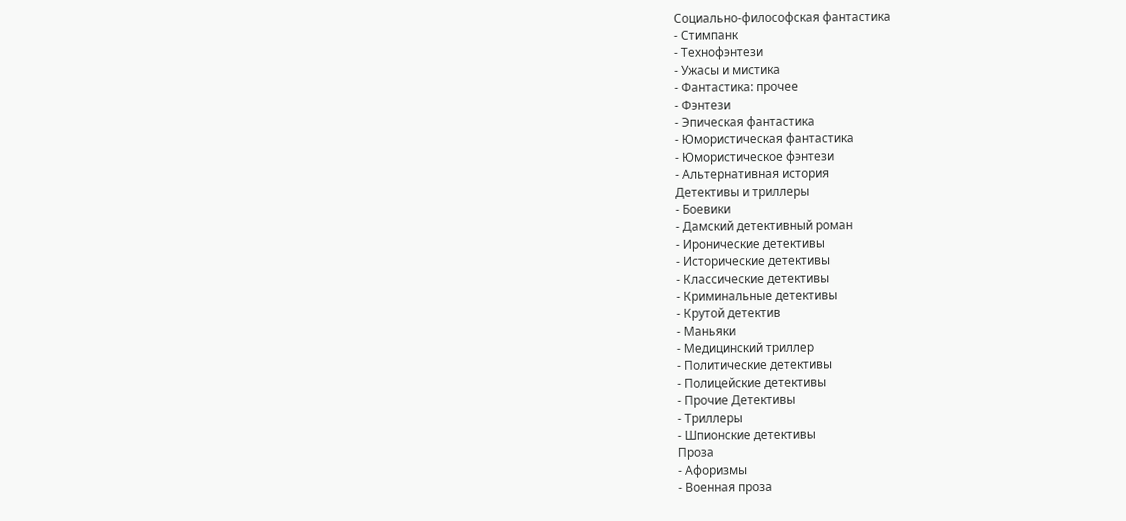Социально-философская фантастика
- Стимпанк
- Технофэнтези
- Ужасы и мистика
- Фантастика: прочее
- Фэнтези
- Эпическая фантастика
- Юмористическая фантастика
- Юмористическое фэнтези
- Альтернативная история
Детективы и триллеры
- Боевики
- Дамский детективный роман
- Иронические детективы
- Исторические детективы
- Классические детективы
- Криминальные детективы
- Крутой детектив
- Маньяки
- Медицинский триллер
- Политические детективы
- Полицейские детективы
- Прочие Детективы
- Триллеры
- Шпионские детективы
Проза
- Афоризмы
- Военная проза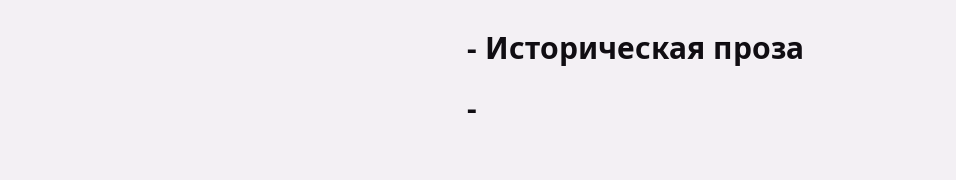- Историческая проза
-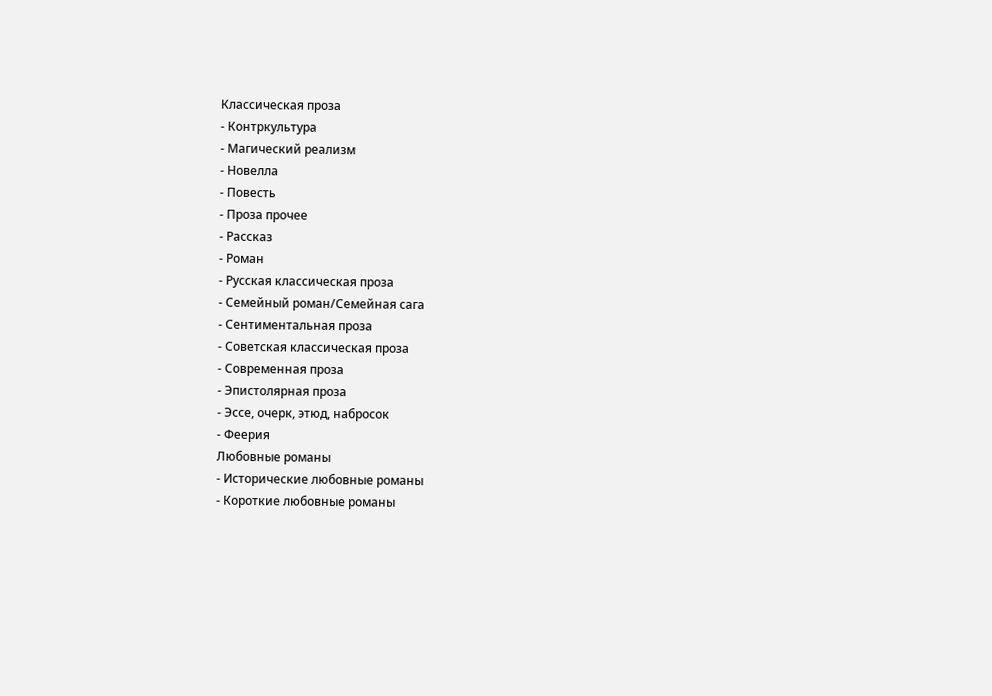Классическая проза
- Контркультура
- Магический реализм
- Новелла
- Повесть
- Проза прочее
- Рассказ
- Роман
- Русская классическая проза
- Семейный роман/Семейная сага
- Сентиментальная проза
- Советская классическая проза
- Современная проза
- Эпистолярная проза
- Эссе, очерк, этюд, набросок
- Феерия
Любовные романы
- Исторические любовные романы
- Короткие любовные романы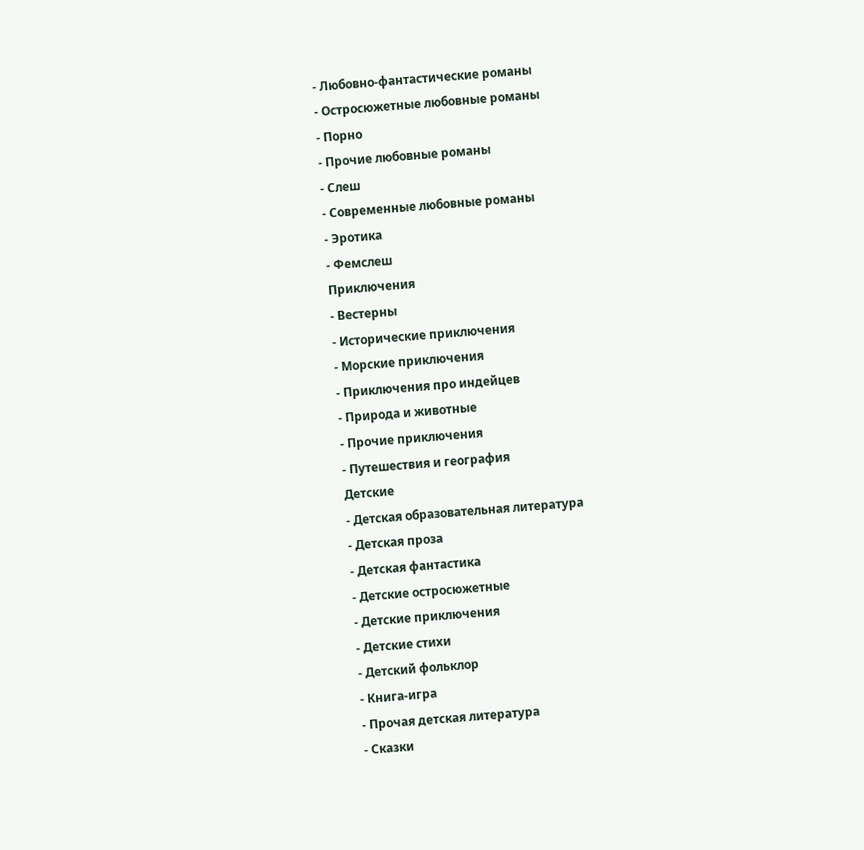- Любовно-фантастические романы
- Остросюжетные любовные романы
- Порно
- Прочие любовные романы
- Слеш
- Современные любовные романы
- Эротика
- Фемслеш
Приключения
- Вестерны
- Исторические приключения
- Морские приключения
- Приключения про индейцев
- Природа и животные
- Прочие приключения
- Путешествия и география
Детские
- Детская образовательная литература
- Детская проза
- Детская фантастика
- Детские остросюжетные
- Детские приключения
- Детские стихи
- Детский фольклор
- Книга-игра
- Прочая детская литература
- Сказки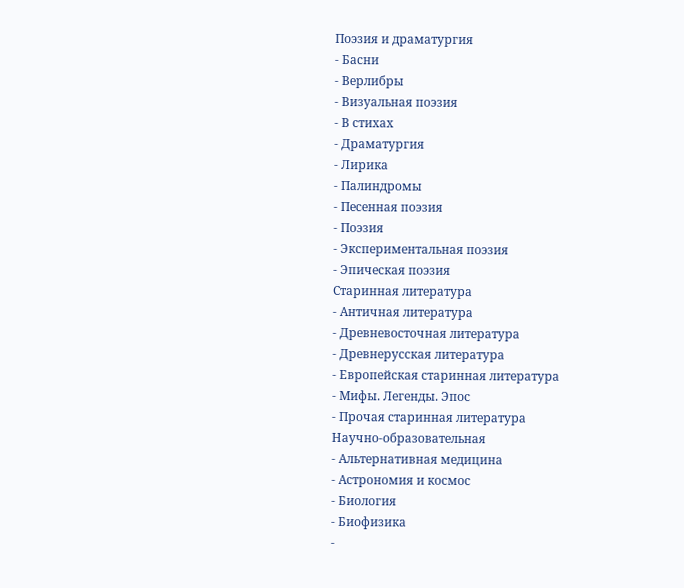Поэзия и драматургия
- Басни
- Верлибры
- Визуальная поэзия
- В стихах
- Драматургия
- Лирика
- Палиндромы
- Песенная поэзия
- Поэзия
- Экспериментальная поэзия
- Эпическая поэзия
Старинная литература
- Античная литература
- Древневосточная литература
- Древнерусская литература
- Европейская старинная литература
- Мифы. Легенды. Эпос
- Прочая старинная литература
Научно-образовательная
- Альтернативная медицина
- Астрономия и космос
- Биология
- Биофизика
-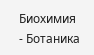Биохимия
- Ботаника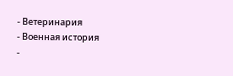- Ветеринария
- Военная история
-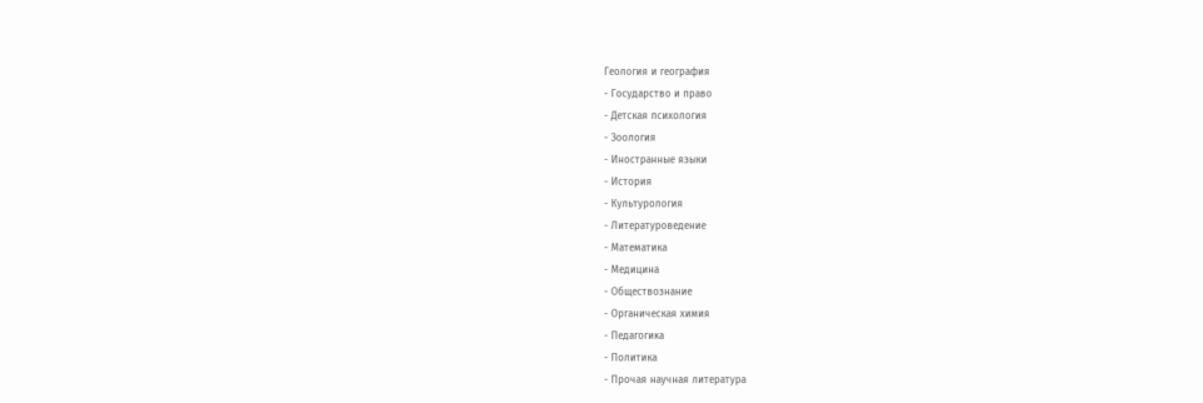Геология и география
- Государство и право
- Детская психология
- Зоология
- Иностранные языки
- История
- Культурология
- Литературоведение
- Математика
- Медицина
- Обществознание
- Органическая химия
- Педагогика
- Политика
- Прочая научная литература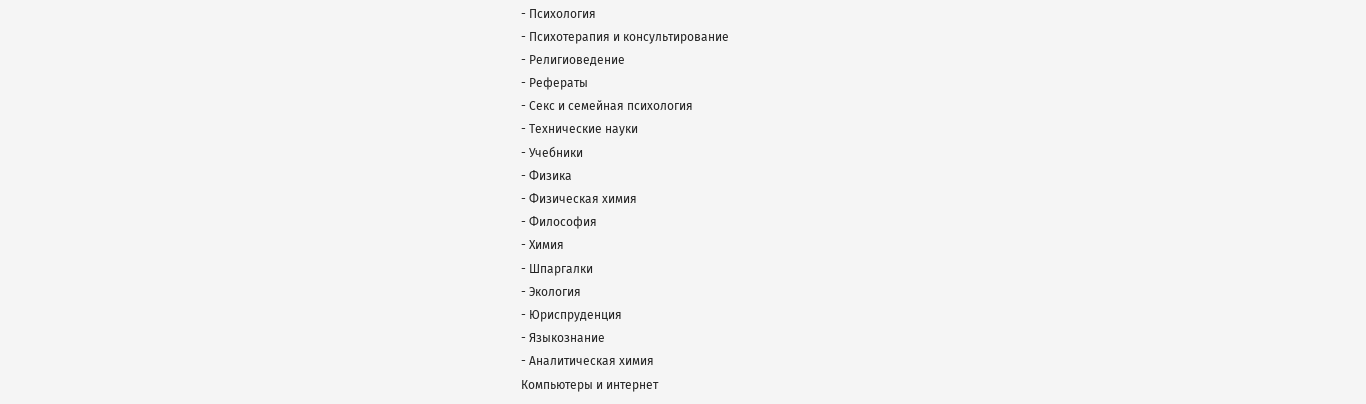- Психология
- Психотерапия и консультирование
- Религиоведение
- Рефераты
- Секс и семейная психология
- Технические науки
- Учебники
- Физика
- Физическая химия
- Философия
- Химия
- Шпаргалки
- Экология
- Юриспруденция
- Языкознание
- Аналитическая химия
Компьютеры и интернет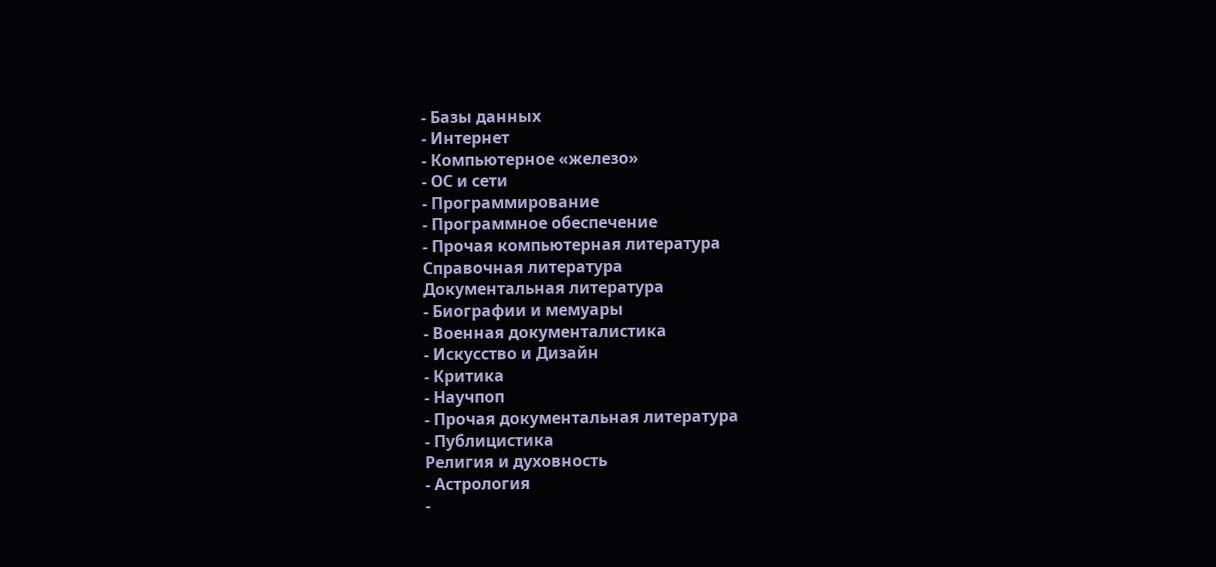- Базы данных
- Интернет
- Компьютерное «железо»
- ОС и сети
- Программирование
- Программное обеспечение
- Прочая компьютерная литература
Справочная литература
Документальная литература
- Биографии и мемуары
- Военная документалистика
- Искусство и Дизайн
- Критика
- Научпоп
- Прочая документальная литература
- Публицистика
Религия и духовность
- Астрология
-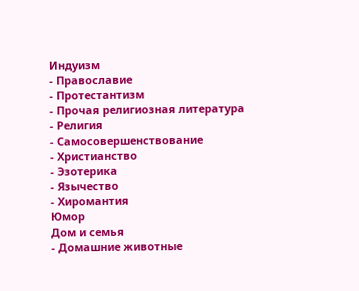Индуизм
- Православие
- Протестантизм
- Прочая религиозная литература
- Религия
- Самосовершенствование
- Христианство
- Эзотерика
- Язычество
- Хиромантия
Юмор
Дом и семья
- Домашние животные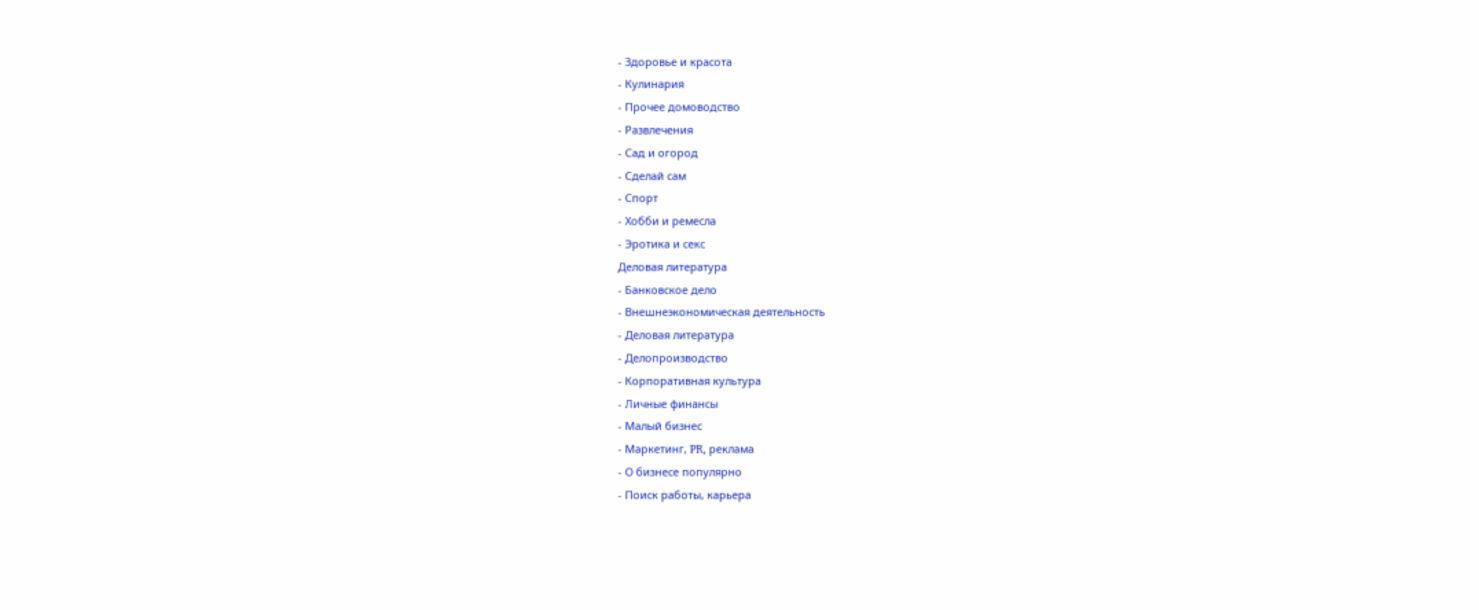- Здоровье и красота
- Кулинария
- Прочее домоводство
- Развлечения
- Сад и огород
- Сделай сам
- Спорт
- Хобби и ремесла
- Эротика и секс
Деловая литература
- Банковское дело
- Внешнеэкономическая деятельность
- Деловая литература
- Делопроизводство
- Корпоративная культура
- Личные финансы
- Малый бизнес
- Маркетинг, PR, реклама
- О бизнесе популярно
- Поиск работы, карьера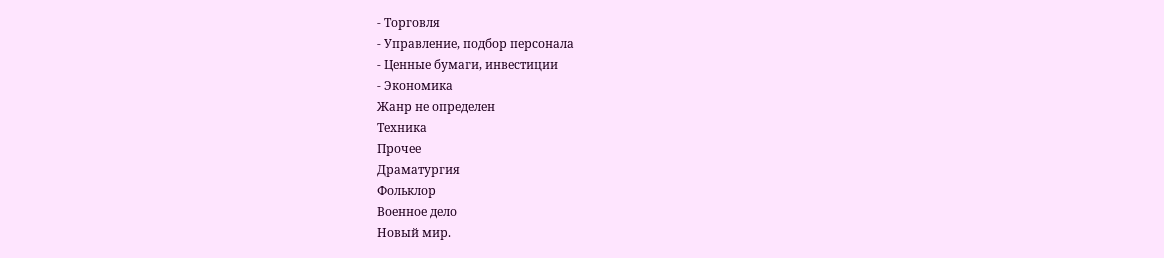- Торговля
- Управление, подбор персонала
- Ценные бумаги, инвестиции
- Экономика
Жанр не определен
Техника
Прочее
Драматургия
Фольклор
Военное дело
Новый мир.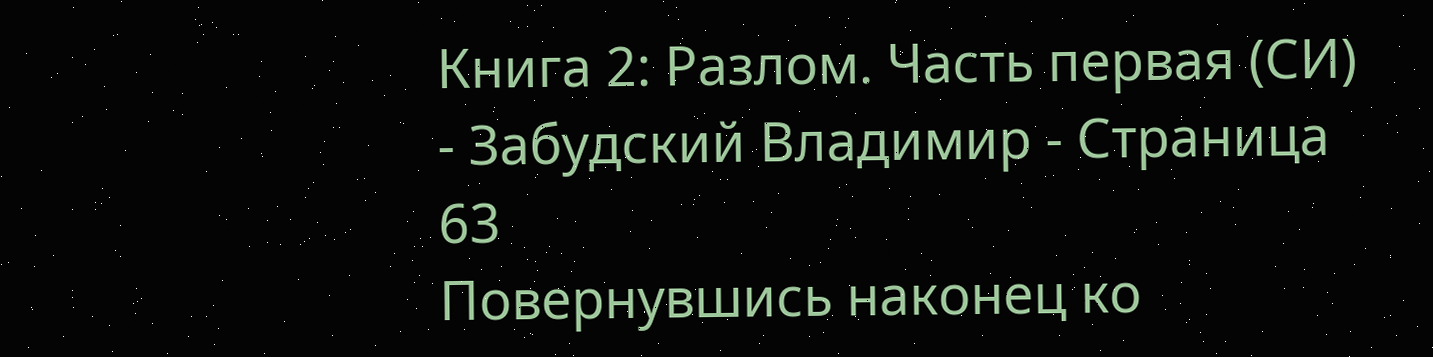Книга 2: Разлом. Часть первая (СИ) - Забудский Владимир - Страница 63
Повернувшись наконец ко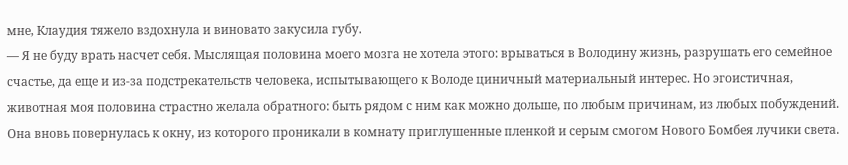мне, Клаудия тяжело вздохнула и виновато закусила губу.
— Я не буду врать насчет себя. Мыслящая половина моего мозга не хотела этого: врываться в Володину жизнь, разрушать его семейное счастье, да еще и из-за подстрекательств человека, испытывающего к Володе циничный материальный интерес. Но эгоистичная, животная моя половина страстно желала обратного: быть рядом с ним как можно дольше, по любым причинам, из любых побуждений.
Она вновь повернулась к окну, из которого проникали в комнату приглушенные пленкой и серым смогом Нового Бомбея лучики света.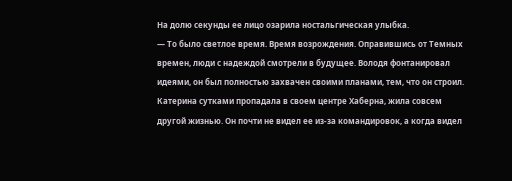На долю секунды ее лицо озарила ностальгическая улыбка.
— То было светлое время. Время возрождения. Оправившись от Темных времен, люди с надеждой смотрели в будущее. Володя фонтанировал идеями, он был полностью захвачен своими планами, тем, что он строил. Катерина сутками пропадала в своем центре Хаберна, жила совсем другой жизнью. Он почти не видел ее из-за командировок, а когда видел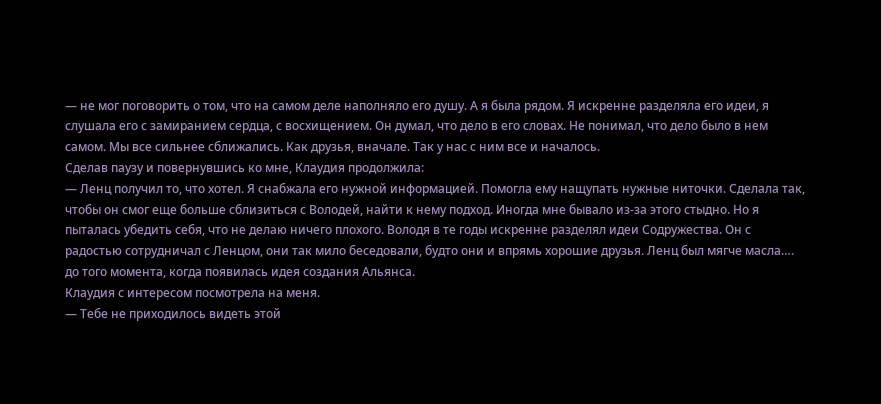— не мог поговорить о том, что на самом деле наполняло его душу. А я была рядом. Я искренне разделяла его идеи, я слушала его с замиранием сердца, с восхищением. Он думал, что дело в его словах. Не понимал, что дело было в нем самом. Мы все сильнее сближались. Как друзья, вначале. Так у нас с ним все и началось.
Сделав паузу и повернувшись ко мне, Клаудия продолжила:
— Ленц получил то, что хотел. Я снабжала его нужной информацией. Помогла ему нащупать нужные ниточки. Сделала так, чтобы он смог еще больше сблизиться с Володей, найти к нему подход. Иногда мне бывало из-за этого стыдно. Но я пыталась убедить себя, что не делаю ничего плохого. Володя в те годы искренне разделял идеи Содружества. Он с радостью сотрудничал с Ленцом, они так мило беседовали, будто они и впрямь хорошие друзья. Ленц был мягче масла…. до того момента, когда появилась идея создания Альянса.
Клаудия с интересом посмотрела на меня.
— Тебе не приходилось видеть этой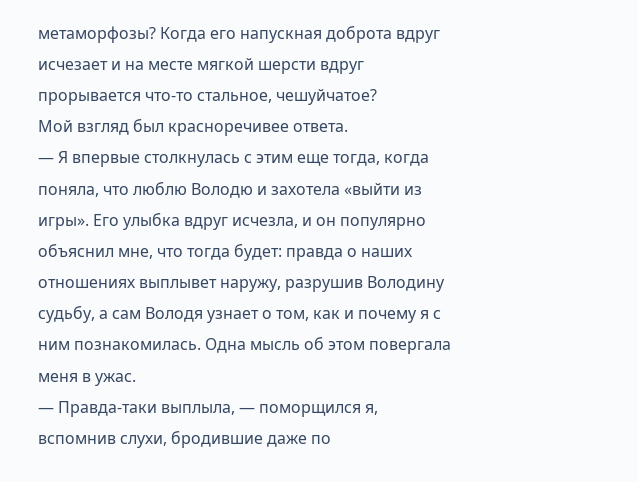метаморфозы? Когда его напускная доброта вдруг исчезает и на месте мягкой шерсти вдруг прорывается что-то стальное, чешуйчатое?
Мой взгляд был красноречивее ответа.
— Я впервые столкнулась с этим еще тогда, когда поняла, что люблю Володю и захотела «выйти из игры». Его улыбка вдруг исчезла, и он популярно объяснил мне, что тогда будет: правда о наших отношениях выплывет наружу, разрушив Володину судьбу, а сам Володя узнает о том, как и почему я с ним познакомилась. Одна мысль об этом повергала меня в ужас.
— Правда-таки выплыла, — поморщился я, вспомнив слухи, бродившие даже по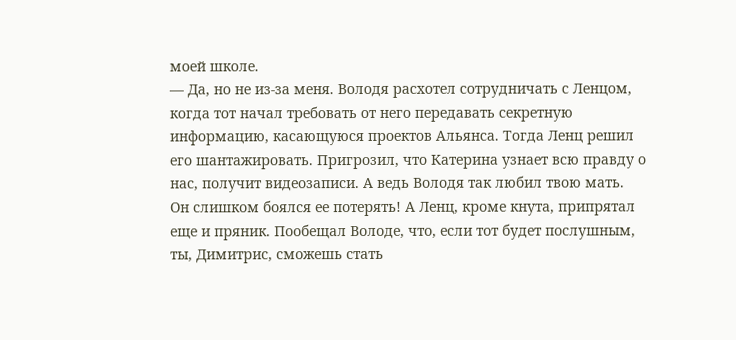моей школе.
— Да, но не из-за меня. Володя расхотел сотрудничать с Ленцом, когда тот начал требовать от него передавать секретную информацию, касающуюся проектов Альянса. Тогда Ленц решил его шантажировать. Пригрозил, что Катерина узнает всю правду о нас, получит видеозаписи. А ведь Володя так любил твою мать. Он слишком боялся ее потерять! А Ленц, кроме кнута, припрятал еще и пряник. Пообещал Володе, что, если тот будет послушным, ты, Димитрис, сможешь стать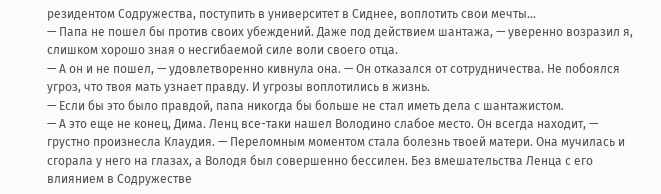резидентом Содружества, поступить в университет в Сиднее, воплотить свои мечты…
— Папа не пошел бы против своих убеждений. Даже под действием шантажа, — уверенно возразил я, слишком хорошо зная о несгибаемой силе воли своего отца.
— А он и не пошел, — удовлетворенно кивнула она. — Он отказался от сотрудничества. Не побоялся угроз, что твоя мать узнает правду. И угрозы воплотились в жизнь.
— Если бы это было правдой, папа никогда бы больше не стал иметь дела с шантажистом.
— А это еще не конец, Дима. Ленц все-таки нашел Володино слабое место. Он всегда находит, — грустно произнесла Клаудия. — Переломным моментом стала болезнь твоей матери. Она мучилась и сгорала у него на глазах, а Володя был совершенно бессилен. Без вмешательства Ленца с его влиянием в Содружестве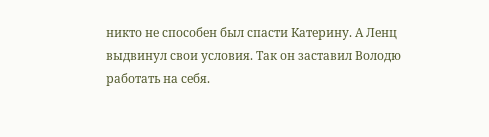никто не способен был спасти Катерину. А Ленц выдвинул свои условия. Так он заставил Володю работать на себя.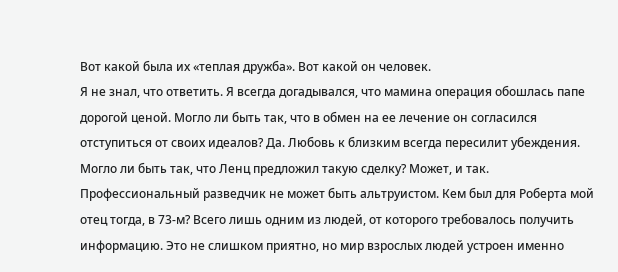Вот какой была их «теплая дружба». Вот какой он человек.
Я не знал, что ответить. Я всегда догадывался, что мамина операция обошлась папе дорогой ценой. Могло ли быть так, что в обмен на ее лечение он согласился отступиться от своих идеалов? Да. Любовь к близким всегда пересилит убеждения. Могло ли быть так, что Ленц предложил такую сделку? Может, и так. Профессиональный разведчик не может быть альтруистом. Кем был для Роберта мой отец тогда, в 73-м? Всего лишь одним из людей, от которого требовалось получить информацию. Это не слишком приятно, но мир взрослых людей устроен именно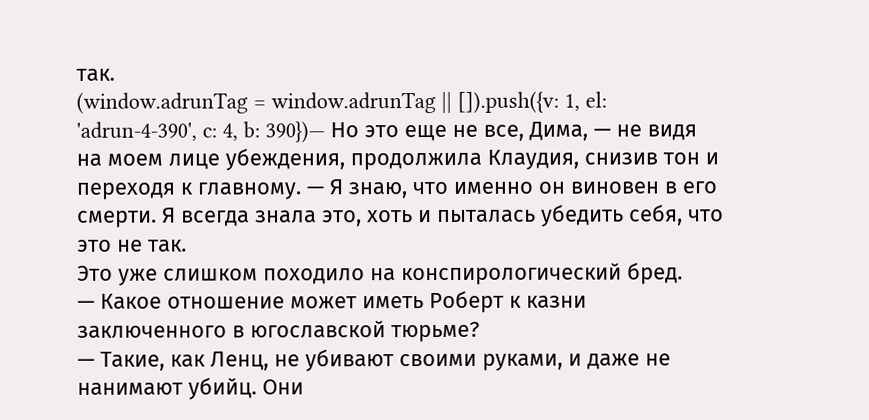так.
(window.adrunTag = window.adrunTag || []).push({v: 1, el: 'adrun-4-390', c: 4, b: 390})— Но это еще не все, Дима, — не видя на моем лице убеждения, продолжила Клаудия, снизив тон и переходя к главному. — Я знаю, что именно он виновен в его смерти. Я всегда знала это, хоть и пыталась убедить себя, что это не так.
Это уже слишком походило на конспирологический бред.
— Какое отношение может иметь Роберт к казни заключенного в югославской тюрьме?
— Такие, как Ленц, не убивают своими руками, и даже не нанимают убийц. Они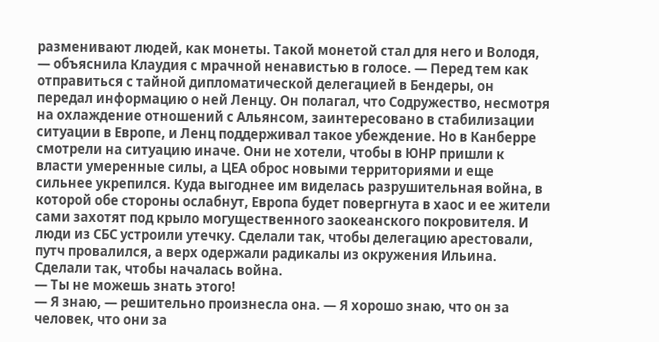разменивают людей, как монеты. Такой монетой стал для него и Володя, — объяснила Клаудия с мрачной ненавистью в голосе. — Перед тем как отправиться с тайной дипломатической делегацией в Бендеры, он передал информацию о ней Ленцу. Он полагал, что Содружество, несмотря на охлаждение отношений с Альянсом, заинтересовано в стабилизации ситуации в Европе, и Ленц поддерживал такое убеждение. Но в Канберре смотрели на ситуацию иначе. Они не хотели, чтобы в ЮНР пришли к власти умеренные силы, а ЦЕА оброс новыми территориями и еще сильнее укрепился. Куда выгоднее им виделась разрушительная война, в которой обе стороны ослабнут, Европа будет повергнута в хаос и ее жители сами захотят под крыло могущественного заокеанского покровителя. И люди из СБС устроили утечку. Сделали так, чтобы делегацию арестовали, путч провалился, а верх одержали радикалы из окружения Ильина. Сделали так, чтобы началась война.
— Ты не можешь знать этого!
— Я знаю, — решительно произнесла она. — Я хорошо знаю, что он за человек, что они за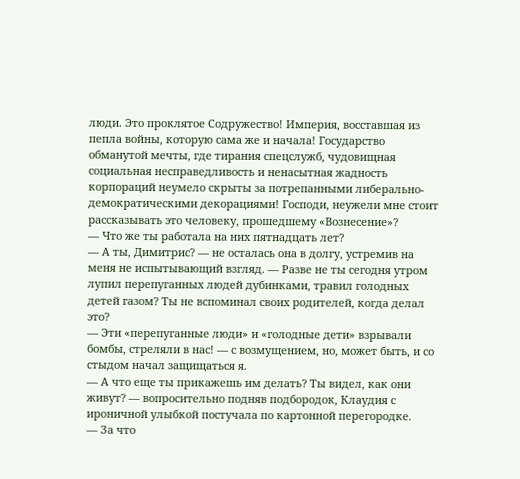люди. Это проклятое Содружество! Империя, восставшая из пепла войны, которую сама же и начала! Государство обманутой мечты, где тирания спецслужб, чудовищная социальная несправедливость и ненасытная жадность корпораций неумело скрыты за потрепанными либерально-демократическими декорациями! Господи, неужели мне стоит рассказывать это человеку, прошедшему «Вознесение»?
— Что же ты работала на них пятнадцать лет?
— А ты, Димитрис? — не осталась она в долгу, устремив на меня не испытывающий взгляд. — Разве не ты сегодня утром лупил перепуганных людей дубинками, травил голодных детей газом? Ты не вспоминал своих родителей, когда делал это?
— Эти «перепуганные люди» и «голодные дети» взрывали бомбы, стреляли в нас! — с возмущением, но, может быть, и со стыдом начал защищаться я.
— А что еще ты прикажешь им делать? Ты видел, как они живут? — вопросительно подняв подбородок, Клаудия с ироничной улыбкой постучала по картонной перегородке.
— За что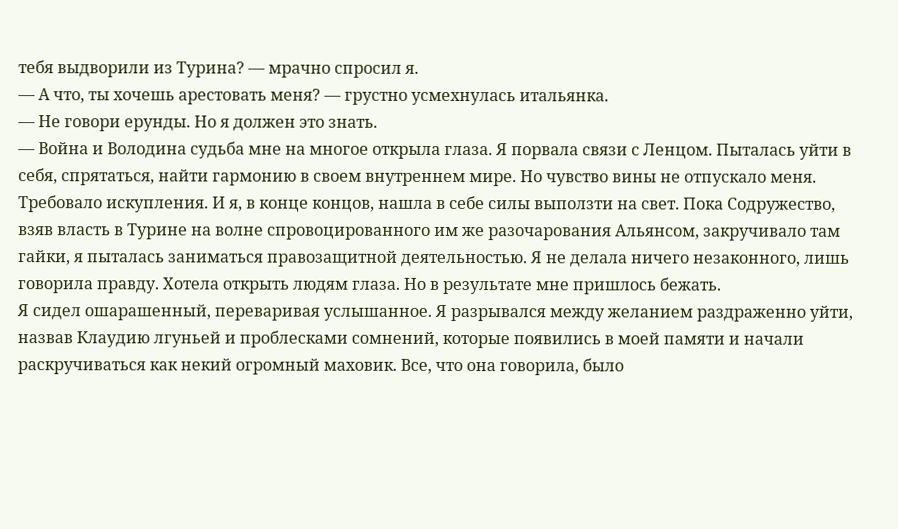тебя выдворили из Турина? — мрачно спросил я.
— А что, ты хочешь арестовать меня? — грустно усмехнулась итальянка.
— Не говори ерунды. Но я должен это знать.
— Война и Володина судьба мне на многое открыла глаза. Я порвала связи с Ленцом. Пыталась уйти в себя, спрятаться, найти гармонию в своем внутреннем мире. Но чувство вины не отпускало меня. Требовало искупления. И я, в конце концов, нашла в себе силы выползти на свет. Пока Содружество, взяв власть в Турине на волне спровоцированного им же разочарования Альянсом, закручивало там гайки, я пыталась заниматься правозащитной деятельностью. Я не делала ничего незаконного, лишь говорила правду. Хотела открыть людям глаза. Но в результате мне пришлось бежать.
Я сидел ошарашенный, переваривая услышанное. Я разрывался между желанием раздраженно уйти, назвав Клаудию лгуньей и проблесками сомнений, которые появились в моей памяти и начали раскручиваться как некий огромный маховик. Все, что она говорила, было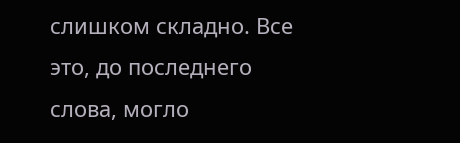слишком складно. Все это, до последнего слова, могло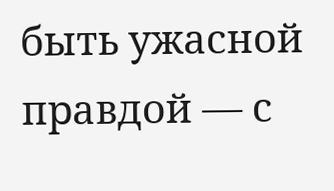быть ужасной правдой — с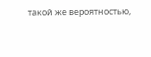такой же вероятностью,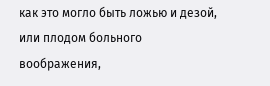как это могло быть ложью и дезой, или плодом больного воображения,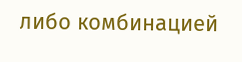либо комбинацией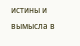истины и вымысла в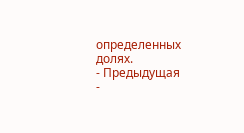определенных долях.
- Предыдущая
-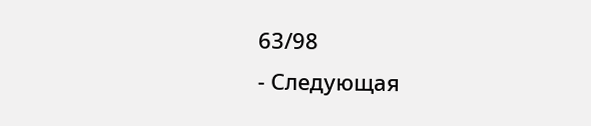63/98
- Следующая